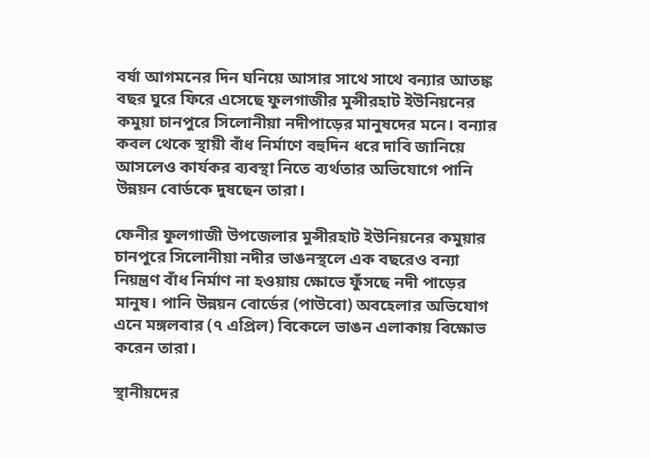বর্ষা আগমনের দিন ঘনিয়ে আসার সাথে সাথে বন্যার আতঙ্ক বছর ঘুরে ফিরে এসেছে ফুলগাজীর মুন্সীরহাট ইউনিয়নের কমুয়া চানপুরে সিলোনীয়া নদীপাড়ের মানুষদের মনে। বন্যার কবল থেকে স্থায়ী বাঁধ নির্মাণে বহুদিন ধরে দাবি জানিয়ে আসলেও কার্যকর ব্যবস্থা নিতে ব্যর্থতার অভিযোগে পানি উন্নয়ন বোর্ডকে দুষছেন তারা।

ফেনীর ফুলগাজী উপজেলার মুন্সীরহাট ইউনিয়নের কমুয়ার চানপুরে সিলোনীয়া নদীর ভাঙনস্থলে এক বছরেও বন্যা নিয়ন্ত্রণ বাঁধ নির্মাণ না হওয়ায় ক্ষোভে ফুঁসছে নদী পাড়ের মানুষ। পানি উন্নয়ন বোর্ডের (পাউবো) অবহেলার অভিযোগ এনে মঙ্গলবার (৭ এপ্রিল) বিকেলে ভাঙন এলাকায় বিক্ষোভ করেন তারা।

স্থানীয়দের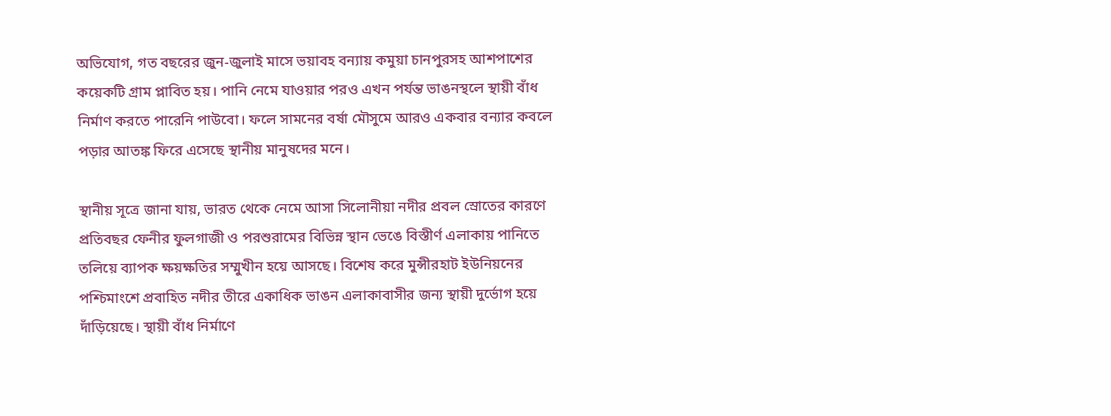অভিযোগ, গত বছরের জুন-জুলাই মাসে ভয়াবহ বন্যায় কমুয়া চানপুরসহ আশপাশের কয়েকটি গ্রাম প্লাবিত হয়। পানি নেমে যাওয়ার পরও এখন পর্যন্ত ভাঙনস্থলে স্থায়ী বাঁধ নির্মাণ করতে পারেনি পাউবো। ফলে সামনের বর্ষা মৌসুমে আরও একবার বন্যার কবলে পড়ার আতঙ্ক ফিরে এসেছে স্থানীয় মানুষদের মনে।

স্থানীয় সূত্রে জানা যায়, ভারত থেকে নেমে আসা সিলোনীয়া নদীর প্রবল স্রোতের কারণে প্রতিবছর ফেনীর ফুলগাজী ও পরশুরামের বিভিন্ন স্থান ভেঙে বিস্তীর্ণ এলাকায় পানিতে তলিয়ে ব্যাপক ক্ষয়ক্ষতির সম্মুখীন হয়ে আসছে। বিশেষ করে মুন্সীরহাট ইউনিয়নের পশ্চিমাংশে প্রবাহিত নদীর তীরে একাধিক ভাঙন এলাকাবাসীর জন্য স্থায়ী দুর্ভোগ হয়ে দাঁড়িয়েছে। স্থায়ী বাঁধ নির্মাণে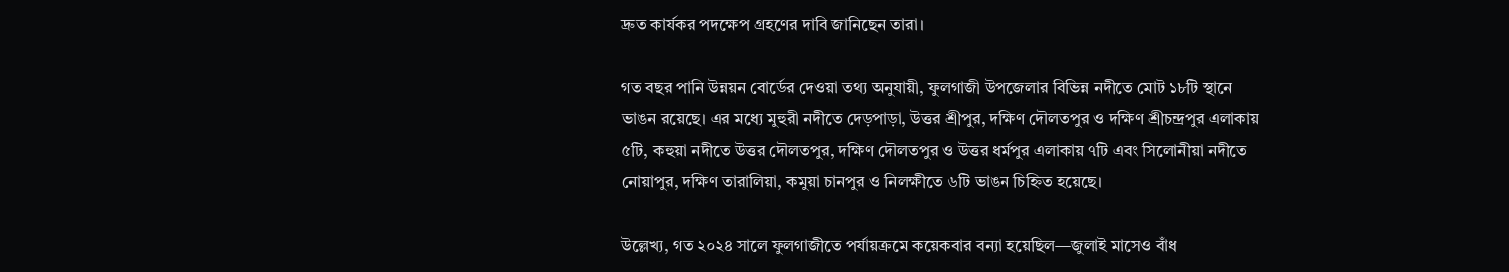দ্রুত কার্যকর পদক্ষেপ গ্রহণের দাবি জানিছেন তারা।

গত বছর পানি উন্নয়ন বোর্ডের দেওয়া তথ্য অনুযায়ী, ফুলগাজী উপজেলার বিভিন্ন নদীতে মোট ১৮টি স্থানে ভাঙন রয়েছে। এর মধ্যে মুহুরী নদীতে দেড়পাড়া, উত্তর শ্রীপুর, দক্ষিণ দৌলতপুর ও দক্ষিণ শ্রীচন্দ্রপুর এলাকায় ৫টি, কহুয়া নদীতে উত্তর দৌলতপুর, দক্ষিণ দৌলতপুর ও উত্তর ধর্মপুর এলাকায় ৭টি এবং সিলোনীয়া নদীতে নোয়াপুর, দক্ষিণ তারালিয়া, কমুয়া চানপুর ও নিলক্ষীতে ৬টি ভাঙন চিহ্নিত হয়েছে।

উল্লেখ্য, গত ২০২৪ সালে ফুলগাজীতে পর্যায়ক্রমে কয়েকবার বন্যা হয়েছিল—জুলাই মাসেও বাঁধ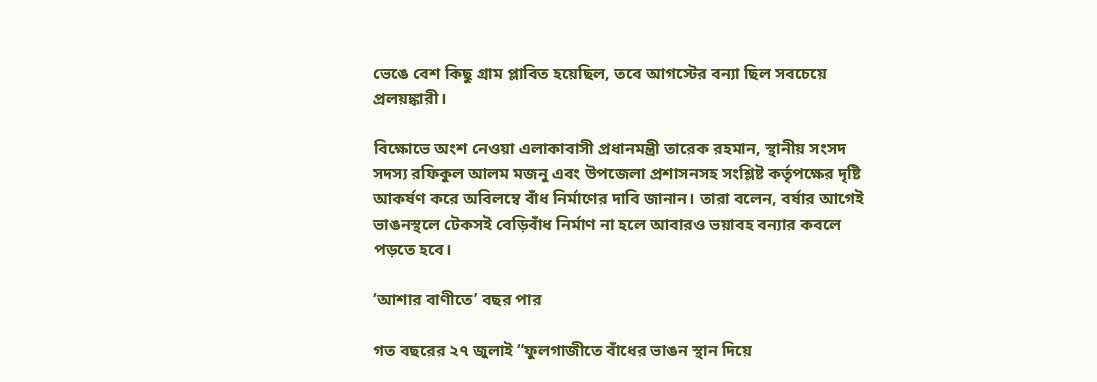ভেঙে বেশ কিছু গ্রাম প্লাবিত হয়েছিল, তবে আগস্টের বন্যা ছিল সবচেয়ে প্রলয়ঙ্কারী।

বিক্ষোভে অংশ নেওয়া এলাকাবাসী প্রধানমন্ত্রী তারেক রহমান, স্থানীয় সংসদ সদস্য রফিকুল আলম মজনু এবং উপজেলা প্রশাসনসহ সংশ্লিষ্ট কর্তৃপক্ষের দৃষ্টি আকর্ষণ করে অবিলম্বে বাঁধ নির্মাণের দাবি জানান। তারা বলেন, বর্ষার আগেই ভাঙনস্থলে টেকসই বেড়িবাঁধ নির্মাণ না হলে আবারও ভয়াবহ বন্যার কবলে পড়তে হবে।

‘আশার বাণীতে’ বছর পার

গত বছরের ২৭ জুলাই “ফুলগাজীতে বাঁধের ভাঙন স্থান দিয়ে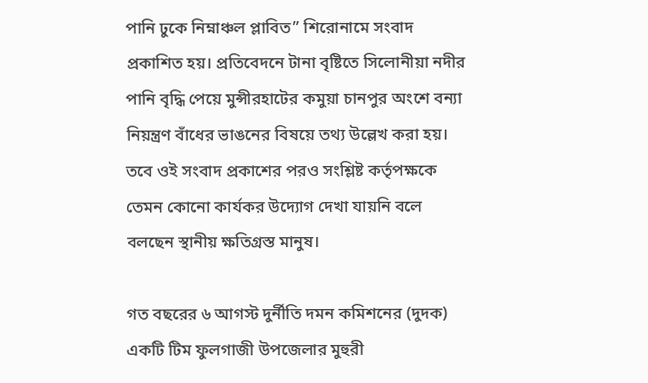পানি ঢুকে নিম্নাঞ্চল প্লাবিত” শিরোনামে সংবাদ প্রকাশিত হয়। প্রতিবেদনে টানা বৃষ্টিতে সিলোনীয়া নদীর পানি বৃদ্ধি পেয়ে মুন্সীরহাটের কমুয়া চানপুর অংশে বন্যা নিয়ন্ত্রণ বাঁধের ভাঙনের বিষয়ে তথ্য উল্লেখ করা হয়। তবে ওই সংবাদ প্রকাশের পরও সংশ্লিষ্ট কর্তৃপক্ষকে তেমন কোনো কার্যকর উদ্যোগ দেখা যায়নি বলে বলছেন স্থানীয় ক্ষতিগ্রস্ত মানুষ।

গত বছরের ৬ আগস্ট দুর্নীতি দমন কমিশনের (দুদক) একটি টিম ফুলগাজী উপজেলার মুহুরী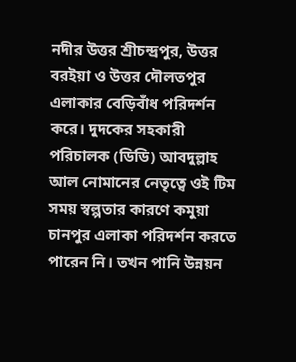নদীর উত্তর শ্রীচন্দ্রপুর, উত্তর বরইয়া ও উত্তর দৌলতপুর এলাকার বেড়িবাঁধ পরিদর্শন করে। দুদকের সহকারী পরিচালক (ডিডি) আবদুল্লাহ আল নোমানের নেতৃত্বে ওই টিম সময় স্বল্পতার কারণে কমুয়া চানপুর এলাকা পরিদর্শন করতে পারেন নি। তখন পানি উন্নয়ন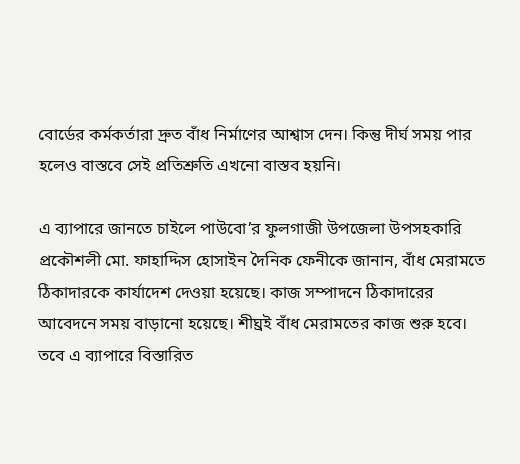বোর্ডের কর্মকর্তারা দ্রুত বাঁধ নির্মাণের আশ্বাস দেন। কিন্তু দীর্ঘ সময় পার হলেও বাস্তবে সেই প্রতিশ্রুতি এখনো বাস্তব হয়নি।

এ ব্যাপারে জানতে চাইলে পাউবো’র ফুলগাজী উপজেলা উপসহকারি প্রকৌশলী মো. ফাহাদ্দিস হোসাইন দৈনিক ফেনীকে জানান, বাঁধ মেরামতে ঠিকাদারকে কার্যাদেশ দেওয়া হয়েছে। কাজ সম্পাদনে ঠিকাদারের আবেদনে সময় বাড়ানো হয়েছে। শীঘ্রই বাঁধ মেরামতের কাজ শুরু হবে। তবে এ ব্যাপারে বিস্তারিত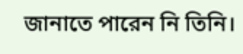জানাতে পারেন নি তিনি।